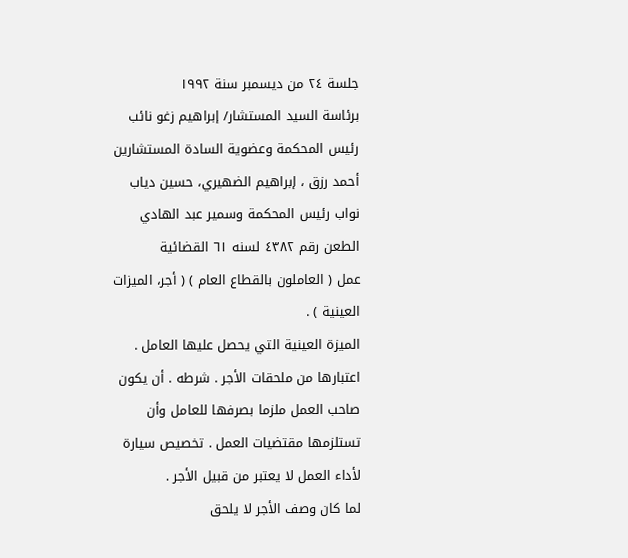جلسة ٢٤ من ديسمبر سنة ١٩٩٢
برئاسة السيد المستشار/ إبراهيم زغو نائب رئيس المحكمة وعضوية السادة المستشارين أحمد رزق ، إبراهيم الضهيري، حسين دياب نواب رئيس المحكمة وسمير عبد الهادي
الطعن رقم ٤٣٨٢ لسنه ٦١ القضائية
عمل ( العاملون بالقطاع العام ) ( أجر، الميزات العينية ) .
الميزة العينية التي يحصل عليها العامل . اعتبارها من ملحقات الأجر . شرطه . أن يكون صاحب العمل ملزما بصرفها للعامل وأن تستلزمها مقتضيات العمل . تخصيص سيارة لأداء العمل لا يعتبر من قبيل الأجر .
لما كان وصف الأجر لا يلحق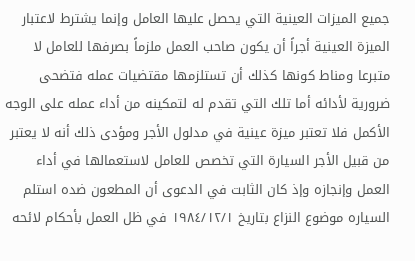جميع الميزات العينية التي يحصل عليها العامل وإنما يشترط لاعتبار الميزة العينية أجراً أن يكون صاحب العمل ملزماً بصرفها للعامل لا متبرعا ومناط كونها كذلك أن تستلزمها مقتضيات عمله فتضحى ضرورية لأدائه أما تلك التي تقدم له لتمكينه من أداء عمله على الوجه الأكمل فلا تعتبر ميزة عينية في مدلول الأجر ومؤدى ذلك أنه لا يعتبر من قبيل الأجر السيارة التي تخصص للعامل لاستعمالها في أداء العمل وإنجازه وإذ كان الثابت في الدعوى أن المطعون ضده استلم السياره موضوع النزاع بتاريخ ١٩٨٤/١٢/١ في ظل العمل بأحكام لائحه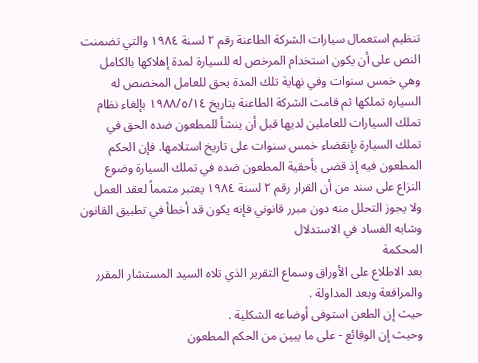تنظيم استعمال سيارات الشركة الطاعنة رقم ٢ لسنة ١٩٨٤ والتي تضمنت النص على أن يكون استخدام المرخص له للسيارة لمدة إهلاكها بالكامل وهي خمس سنوات وفي نهاية تلك المدة يحق للعامل المخصص له السياره تملكها ثم قامت الشركة الطاعنة بتاريخ ۱۹۸۸/٥/١٤ بإلغاء نظام تملك السيارات للعاملين لديها قبل أن ينشأ للمطعون ضده الحق في تملك السيارة بإنقضاء خمس سنوات على تاريخ استلامها. فإن الحكم المطعون فيه إذ قضى بأحقية المطعون ضده في تملك السيارة وضوع النزاع على سند من أن القرار رقم ٢ لسنة ١٩٨٤ يعتبر متمماً لعقد العمل ولا يجوز التحلل منه دون مبرر قانوني فإنه يكون قد أخطأ في تطبيق القانون وشابه الفساد في الاستدلال
المحكمة
بعد الاطلاع على الأوراق وسماع التقرير الذي تلاه السيد المستشار المقرر والمرافعة وبعد المداولة .
حيث إن الطعن استوفى أوضاعه الشكلية .
وحيث إن الوقائع - على ما يبين من الحكم المطعون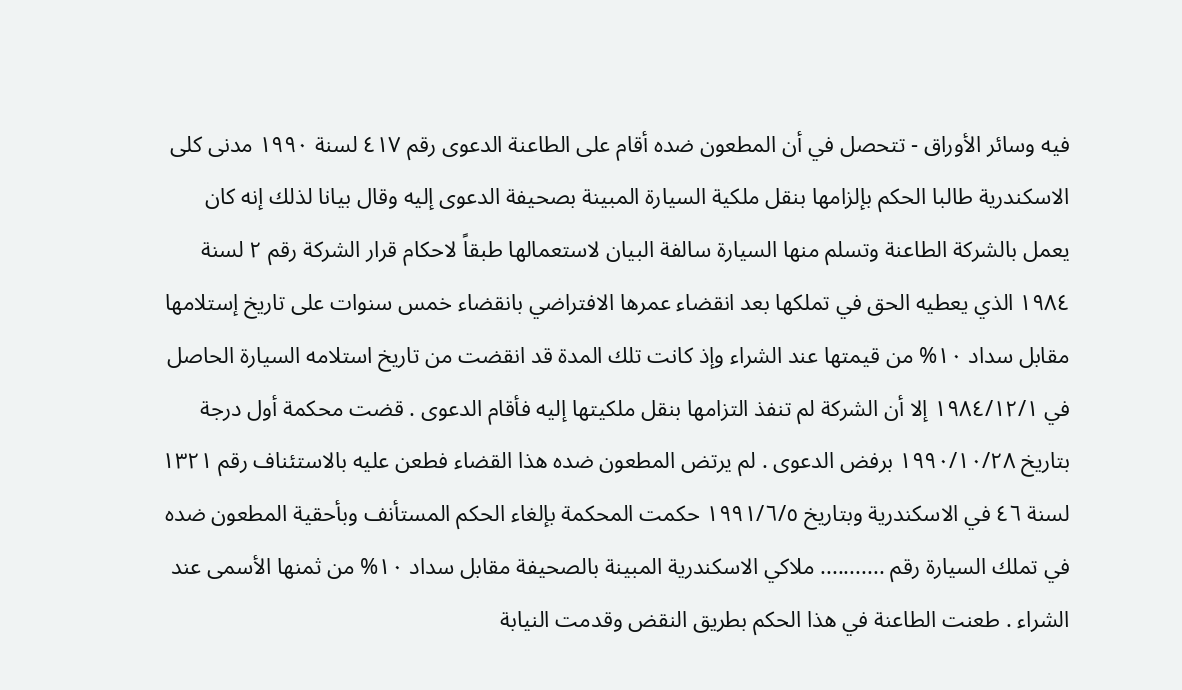فيه وسائر الأوراق - تتحصل في أن المطعون ضده أقام على الطاعنة الدعوى رقم ٤١٧ لسنة ١٩٩٠ مدنى كلى الاسكندرية طالبا الحكم بإلزامها بنقل ملكية السيارة المبينة بصحيفة الدعوى إليه وقال بيانا لذلك إنه كان يعمل بالشركة الطاعنة وتسلم منها السيارة سالفة البيان لاستعمالها طبقاً لاحكام قرار الشركة رقم ٢ لسنة ١٩٨٤ الذي يعطيه الحق في تملكها بعد انقضاء عمرها الافتراضي بانقضاء خمس سنوات على تاريخ إستلامها مقابل سداد ۱۰% من قيمتها عند الشراء وإذ كانت تلك المدة قد انقضت من تاريخ استلامه السيارة الحاصل في ١٩٨٤/۱۲/۱ إلا أن الشركة لم تنفذ التزامها بنقل ملكيتها إليه فأقام الدعوى . قضت محكمة أول درجة بتاريخ ۱۹۹۰/۱۰/۲۸ برفض الدعوى . لم يرتض المطعون ضده هذا القضاء فطعن عليه بالاستئناف رقم ١٣٢١ لسنة ٤٦ في الاسكندرية وبتاريخ ۱۹۹۱/٦/٥ حكمت المحكمة بإلغاء الحكم المستأنف وبأحقية المطعون ضده في تملك السيارة رقم ........... ملاكي الاسكندرية المبينة بالصحيفة مقابل سداد ۱۰% من ثمنها الأسمى عند الشراء . طعنت الطاعنة في هذا الحكم بطريق النقض وقدمت النيابة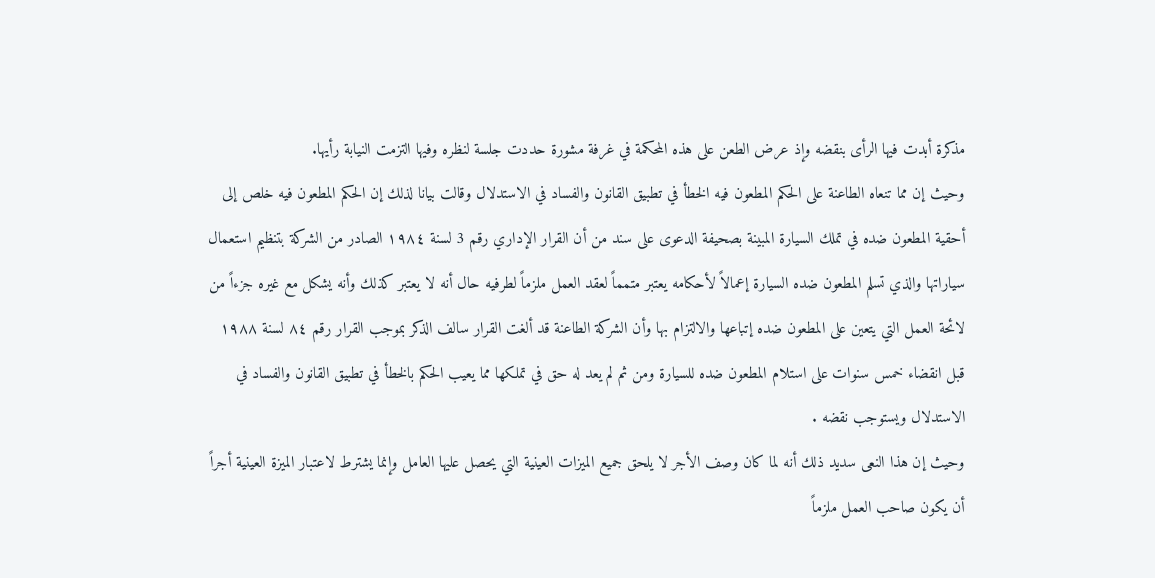مذكرة أبدت فيها الرأى بنقضه وإذ عرض الطعن على هذه المحكمة في غرفة مشورة حددت جلسة لنظره وفيها التزمت النيابة رأيها.
وحيث إن مما تنعاه الطاعنة على الحكم المطعون فيه الخطأ في تطبيق القانون والفساد في الاستدلال وقالت بيانا لذلك إن الحكم المطعون فيه خلص إلى أحقية المطعون ضده في تملك السيارة المبينة بصحيفة الدعوى على سند من أن القرار الإداري رقم 3 لسنة ١٩٨٤ الصادر من الشركة بتنظيم استعمال سياراتها والذي تسلم المطعون ضده السيارة إعمالاً لأحكامه يعتبر متمماً لعقد العمل ملزماً لطرفيه حال أنه لا يعتبر كذلك وأنه يشكل مع غيره جزءاً من لائحة العمل التي يتعين على المطعون ضده إتباعها والالتزام بها وأن الشركة الطاعنة قد ألغت القرار سالف الذكر بموجب القرار رقم ٨٤ لسنة ۱۹۸۸ قبل انقضاء خمس سنوات على استلام المطعون ضده للسيارة ومن ثم لم يعد له حق في تملكها مما يعيب الحكم بالخطأ في تطبيق القانون والفساد في الاستدلال ويستوجب نقضه .
وحيث إن هذا النعى سديد ذلك أنه لما كان وصف الأجر لا يلحق جميع الميزات العينية التي يحصل عليها العامل وإنما يشترط لاعتبار الميزة العينية أجراً أن يكون صاحب العمل ملزماً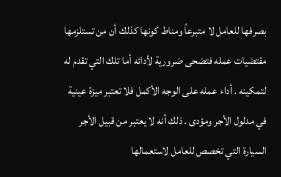بصرفها للعامل لا متبرعاً ومناط كونها كذلك أن من تستلزمها مقتضيات عمله فتضحى ضرورية لأدائه أما تلك التي تقدم له لتمكينه . أداء عمله على الوجه الأكمل فلا تعتبر ميزة عينية في مدلول الأجر ومؤدى . ذلك أنه لا يعتبر من قبيل الأجر السيارة التي تخصص للعامل لاستعمالها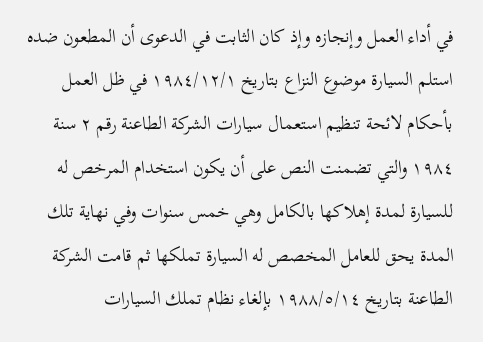في أداء العمل وإنجازه وإذ كان الثابت في الدعوى أن المطعون ضده استلم السيارة موضوع النزاع بتاريخ ١٩٨٤/١٢/١ في ظل العمل بأحكام لائحة تنظيم استعمال سيارات الشركة الطاعنة رقم ٢ سنة ١٩٨٤ والتي تضمنت النص على أن يكون استخدام المرخص له للسيارة لمدة إهلاكها بالكامل وهي خمس سنوات وفي نهاية تلك المدة يحق للعامل المخصص له السيارة تملكها ثم قامت الشركة الطاعنة بتاريخ ١٩٨٨/٥/١٤ بإلغاء نظام تملك السيارات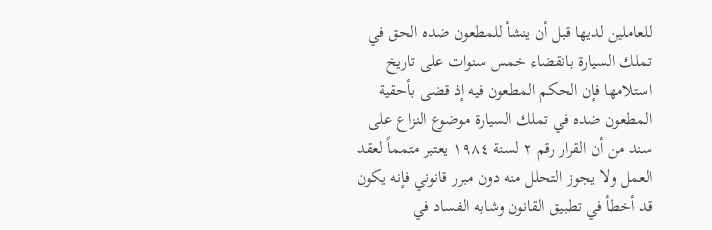للعاملين لديها قبل أن ينشأ للمطعون ضده الحق في تملك السيارة بانقضاء خمس سنوات على تاريخ استلامها فإن الحكم المطعون فيه إذ قضى بأحقية المطعون ضده في تملك السيارة موضوع النزاع على سند من أن القرار رقم ٢ لسنة ١٩٨٤ يعتبر متمماً لعقد العمل ولا يجوز التحلل منه دون مبرر قانوني فإنه يكون قد أخطأ في تطبيق القانون وشابه الفساد في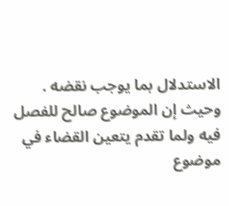الاستدلال بما يوجب نقضه .
وحيث إن الموضوع صالح للفصل فيه ولما تقدم يتعين القضاء في موضوع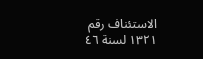الاستئناف رقم ١٣٢١ لسنة ٤٦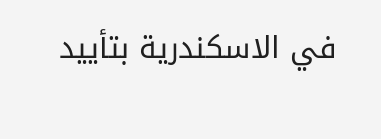في الاسكندرية بتأييد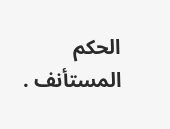الحكم المستأنف .